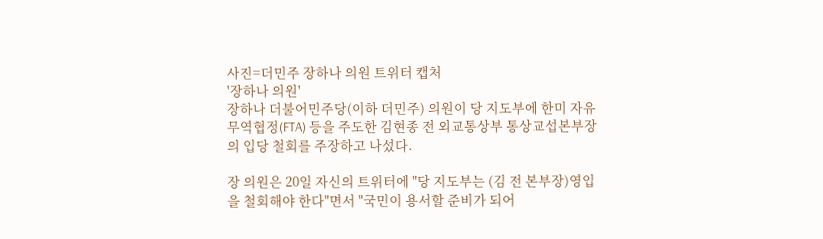사진=더민주 장하나 의원 트위터 캡처
'장하나 의원'
장하나 더불어민주당(이하 더민주) 의원이 당 지도부에 한미 자유무역협정(FTA) 등을 주도한 김현종 전 외교통상부 통상교섭본부장의 입당 철회를 주장하고 나섰다.

장 의원은 20일 자신의 트위터에 "당 지도부는 (김 전 본부장)영입을 철회해야 한다"면서 "국민이 용서할 준비가 되어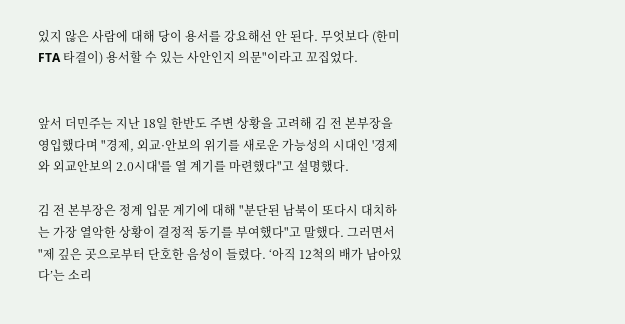있지 않은 사람에 대해 당이 용서를 강요해선 안 된다. 무엇보다 (한미 FTA 타결이) 용서할 수 있는 사안인지 의문"이라고 꼬집었다.


앞서 더민주는 지난 18일 한반도 주변 상황을 고려해 김 전 본부장을 영입했다며 "경제, 외교·안보의 위기를 새로운 가능성의 시대인 '경제와 외교안보의 2.0시대'를 열 계기를 마련했다"고 설명했다.

김 전 본부장은 정계 입문 계기에 대해 "분단된 남북이 또다시 대치하는 가장 열악한 상황이 결정적 동기를 부여했다"고 말했다. 그러면서 "제 깊은 곳으로부터 단호한 음성이 들렸다. ‘아직 12척의 배가 남아있다’는 소리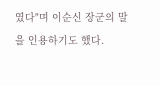였다"며 이순신 장군의 말을 인용하기도 했다.